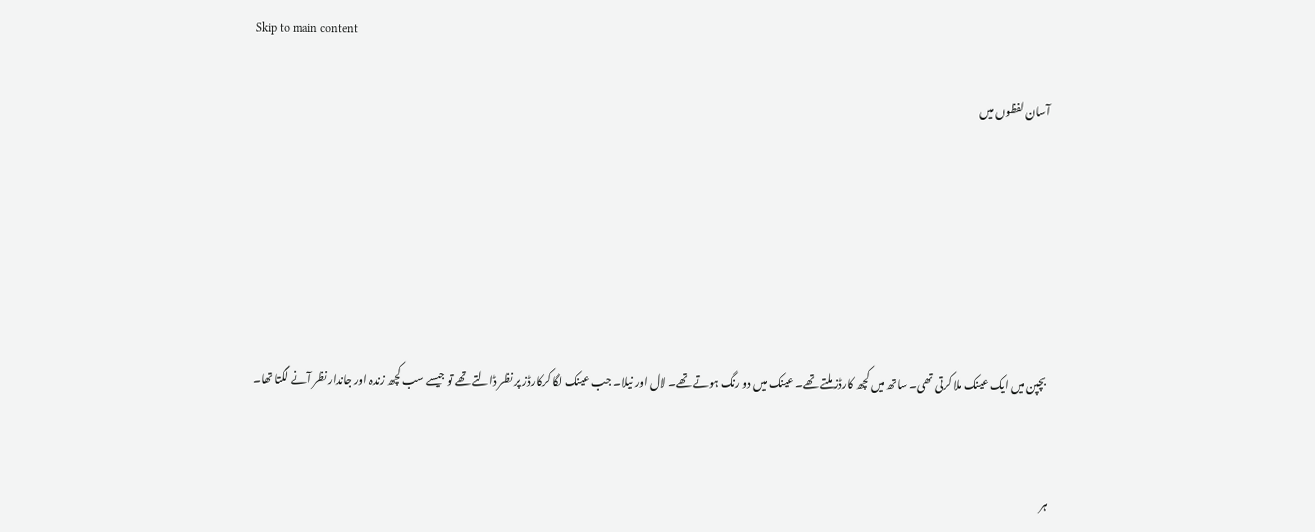Skip to main content

آسان لفظوں میں






 بچپن میں ایک عینک ملا کرتی تھی۔ ساتھ میں کچھ کارڈز ملتے تھے۔ عینک میں دو رنگ ہوتے تھے۔ لال اور نیلا۔ جب عینک لگا کرکارڈز پر نظر ڈالتے تھے تو جیسے سب کچھ زندہ اور جاندار نظر آنے لگتا تھا۔


ہر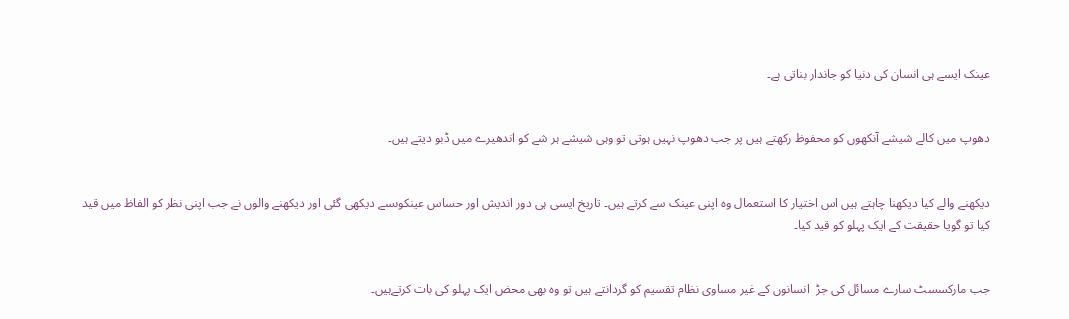عینک ایسے ہی انسان کی دنیا کو جاندار بناتی ہے۔


دھوپ میں کالے شیشے آنکھوں کو محفوظ رکھتے ہیں پر جب دھوپ نہیں ہوتی تو وہی شیشے ہر شے کو اندھیرے میں ڈبو دیتے ہیں۔


دیکھنے والے کیا دیکھنا چاہتے ہیں اس اختیار کا استعمال وہ اپنی عینک سے کرتے ہیں۔ تاریخ ایسی ہی دور اندیش اور حساس عینکوںسے دیکھی گئی اور دیکھنے والوں نے جب اپنی نظر کو الفاظ میں قید کیا تو گویا حقیقت کے ایک پہلو کو قید کیا۔


جب مارکسسٹ سارے مسائل کی جڑ  انسانوں کے غیر مساوی نظام تقسیم کو گردانتے ہیں تو وہ بھی محض ایک پہلو کی بات کرتےہیں۔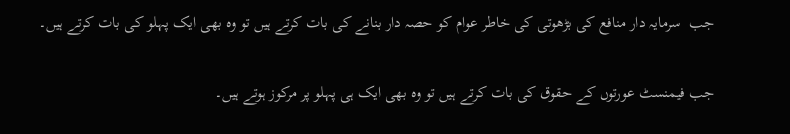جب  سرمایہ دار منافع کی بڑھوتی کی خاطر عوام کو حصہ دار بنانے کی بات کرتے ہیں تو وہ بھی ایک پہلو کی بات کرتے ہیں۔


جب فیمنسٹ عورتوں کے حقوق کی بات کرتے ہیں تو وہ بھی ایک ہی پہلو پر مرکوز ہوتے ہیں۔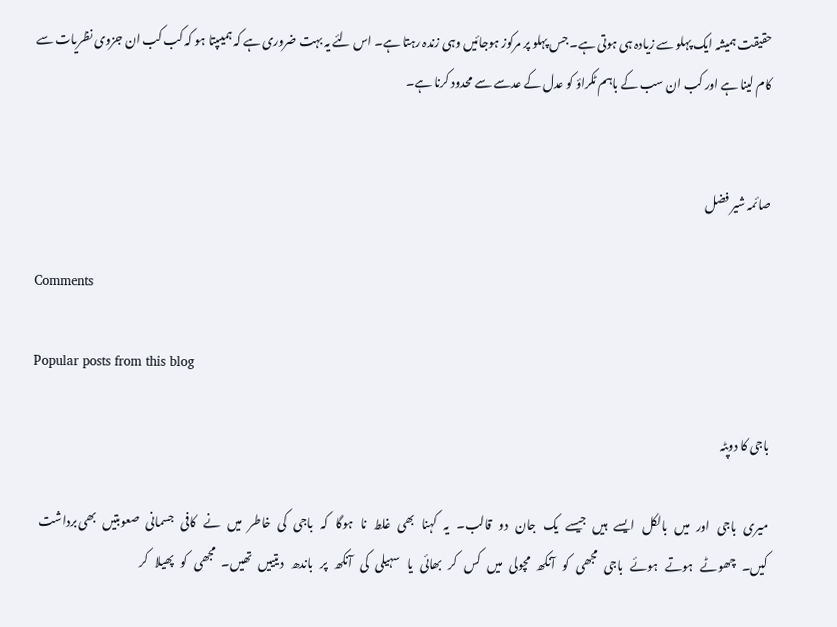حقیقت ہمیشہ ایک پہلو سے زیادہ ہی ہوتی ہے۔ جس پہلو پر مرکوز ہوجائیں وہی زندہ رہتا ہے۔ اس لئے یہ بہت ضروری ہے کہ ہمیںپتا ہو کہ کب کب ان جزوی نظریات سے کام لینا ہے اور کب ان سب کے باہم ٹکراؤ کو عدل کے عدسے سے محدود کرنا ہے۔


صائمہ شیر فضل

Comments

Popular posts from this blog

باجی کا دوپٹہ

میری   باجی   اور   میں   بالکل   ایسے   ہیں   جیسے   یک   جان   دو   قالب۔   یہ   کہنا   بھی   غلط   نا   ہوگا   کہ   باجی   کی   خاطر   میں   نے   کافی   جسمانی   صعوبتیں   بھی برداشت   کیں۔   چھوٹے   ہوتے   ہوئے   باجی   مجھی   کو   آنکھ   مچولی   میں   کس   کر   بھائی   یا   سہیلی   کی   آنکھ   پر   باندھ   دیتییں   تھیں۔   مجھی   کو   پھیلا   کر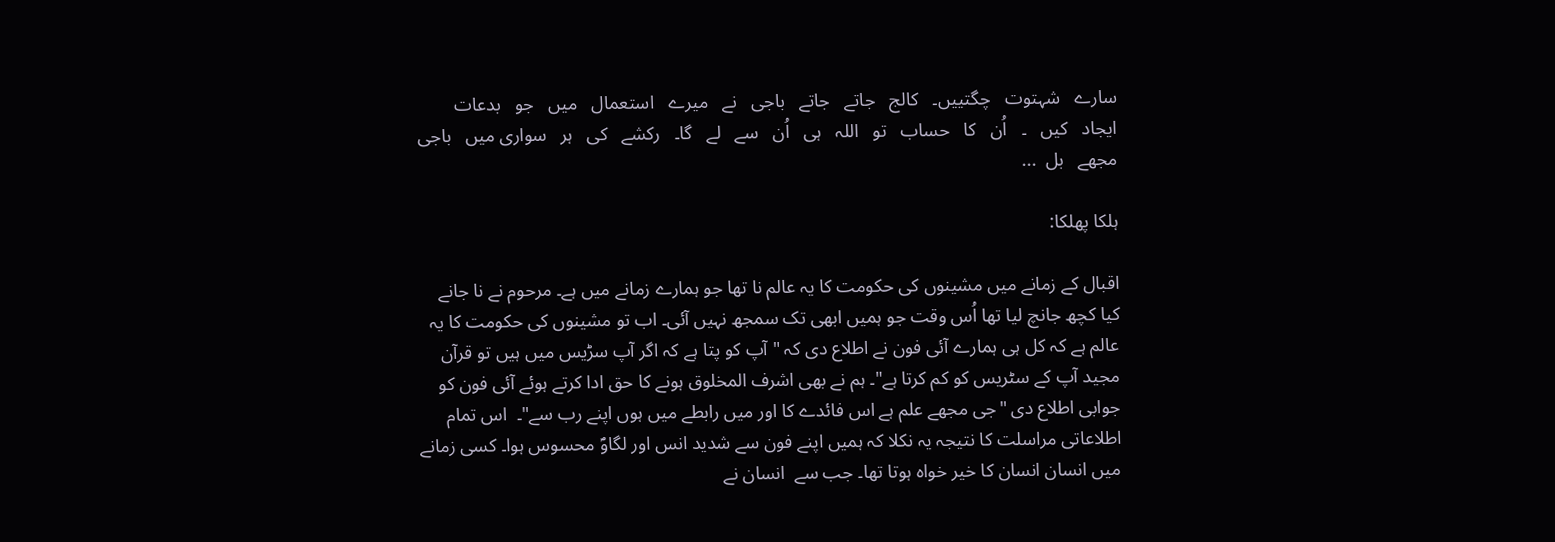سارے   شہتوت   چگتییں۔   کالج   جاتے   جاتے   باجی   نے   میرے   استعمال   میں   جو   بدعات   ایجاد   کیں   ۔   اُن   کا   حساب   تو   اللہ   ہی   اُن   سے   لے   گا۔   رکشے   کی   ہر   سواری میں   باجی   مجھے   بل  ...

ہلکا پھلکا:

اقبال کے زمانے میں مشینوں کی حکومت کا یہ عالم نا تھا جو ہمارے زمانے میں ہے۔ مرحوم نے نا جانے کیا کچھ جانچ لیا تھا اُس وقت جو ہمیں ابھی تک سمجھ نہیں آئی۔ اب تو مشینوں کی حکومت کا یہ عالم ہے کہ کل ہی ہمارے آئی فون نے اطلاع دی کہ "آپ کو پتا ہے کہ اگر آپ سڑیس میں ہیں تو قرآن مجید آپ کے سٹریس کو کم کرتا ہے"۔ ہم نے بھی اشرف المخلوق ہونے کا حق ادا کرتے ہوئے آئی فون کو جوابی اطلاع دی "جی مجھے علم ہے اس فائدے کا اور میں رابطے میں ہوں اپنے رب سے"۔  اس تمام اطلاعاتی مراسلت کا نتیجہ یہ نکلا کہ ہمیں اپنے فون سے شدید انس اور لگاوؐ محسوس ہوا۔ کسی زمانے میں انسان انسان کا خیر خواہ ہوتا تھا۔ جب سے  انسان نے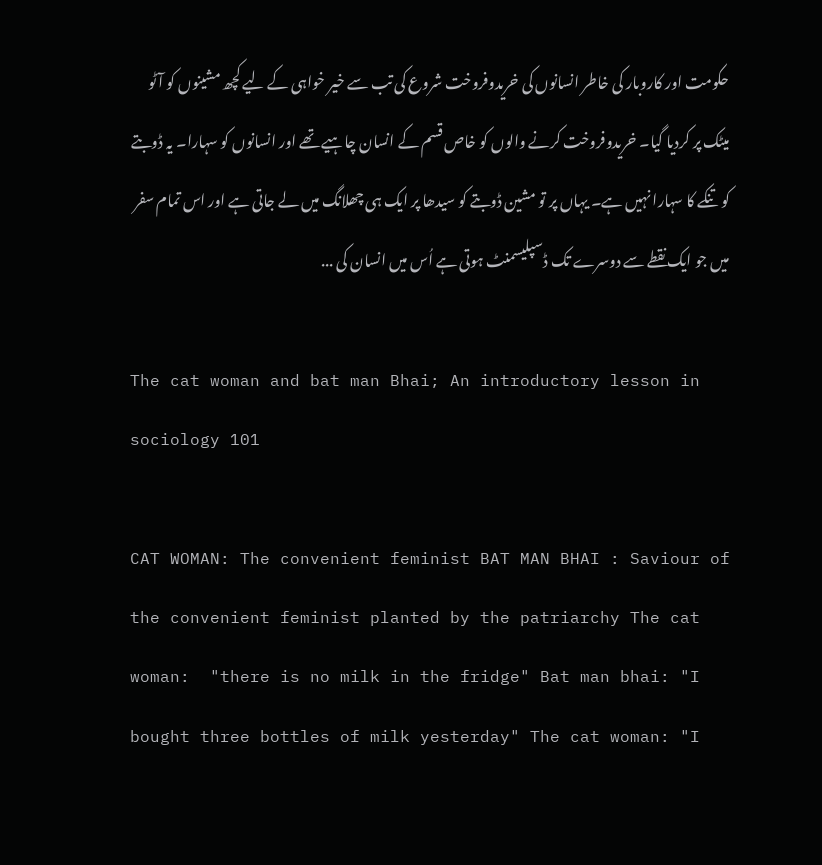حکومت اور کاروبار کی خاطر انسانوں کی خریدوفروخت شروع کی تب سے خیر خواہی کے لیے کچھ مشینوں کو آٹو میٹک پر کردیا گیا۔ خریدوفروخت کرنے والوں کو خاص قسم کے انسان چاہیے تھے اور انسانوں کو سہارا۔ یہ ڈوبتے کو تنکے کا سہارا نہیں ہے۔ یہاں پر تو مشین ڈوبتے کو سیدھا پر ایک ہی چھلانگ میں لے جاتی ہے اور اس تمام سفر میں جو ایک نقطے سے دوسرے تک ڈسپلیسمنٹ ہوتی ہے اُس میں انسان کی ...

The cat woman and bat man Bhai; An introductory lesson in sociology 101

CAT WOMAN: The convenient feminist BAT MAN BHAI : Saviour of the convenient feminist planted by the patriarchy The cat woman:  "there is no milk in the fridge" Bat man bhai: "I bought three bottles of milk yesterday" The cat woman: "I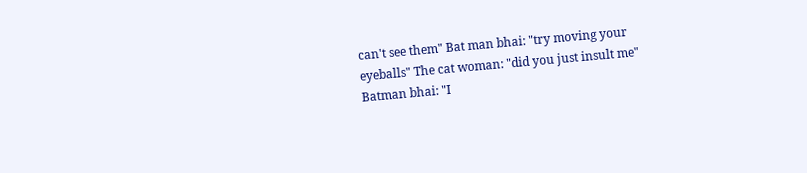can't see them" Bat man bhai: "try moving your eyeballs" The cat woman: "did you just insult me" Batman bhai: "I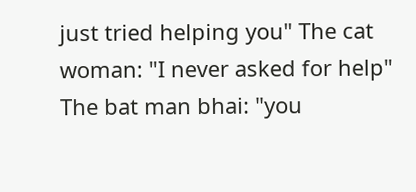just tried helping you" The cat woman: "I never asked for help" The bat man bhai: "you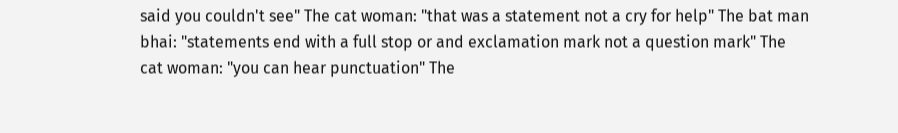said you couldn't see" The cat woman: "that was a statement not a cry for help" The bat man bhai: "statements end with a full stop or and exclamation mark not a question mark" The cat woman: "you can hear punctuation" The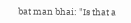bat man bhai: "Is that a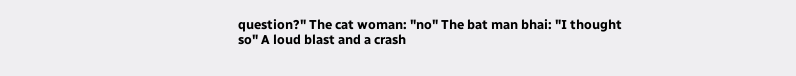question?" The cat woman: "no" The bat man bhai: "I thought so" A loud blast and a crash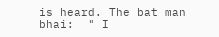is heard. The bat man bhai:  " I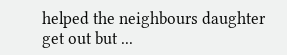helped the neighbours daughter get out but ...